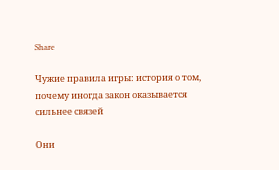Share

Чужие правила игры: история о том, почему иногда закон оказывается сильнее связей

Они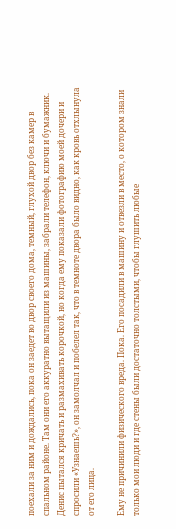поехали за ним и дождались, пока он заедет во двор своего дома, темный, глухой двор без камер в спальном районе. Там они его аккуратно вытащили из машины, забрали телефон, ключи и бумажник. Денис пытался кричать и размахивать корочкой, но когда ему показали фотографию моей дочери и спросили «Узнаешь?», он замолчал и побелел так, что в темноте двора было видно, как кровь отхлынула от его лица.

Ему не причинили физического вреда. Пока. Его посадили в машину и отвезли в место, о котором знали только мои люди и где стены были достаточно толстыми, чтобы глушить любые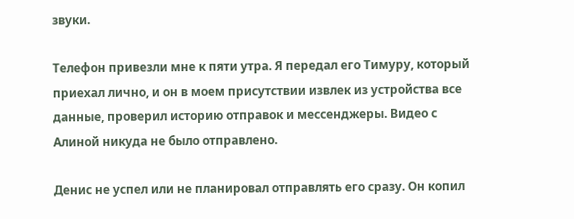звуки.

Телефон привезли мне к пяти утра. Я передал его Тимуру, который приехал лично, и он в моем присутствии извлек из устройства все данные, проверил историю отправок и мессенджеры. Видео с Алиной никуда не было отправлено.

Денис не успел или не планировал отправлять его сразу. Он копил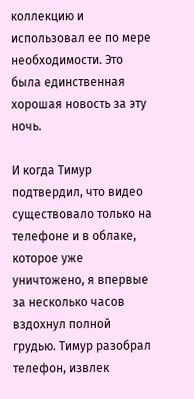коллекцию и использовал ее по мере необходимости. Это была единственная хорошая новость за эту ночь.

И когда Тимур подтвердил, что видео существовало только на телефоне и в облаке, которое уже уничтожено, я впервые за несколько часов вздохнул полной грудью. Тимур разобрал телефон, извлек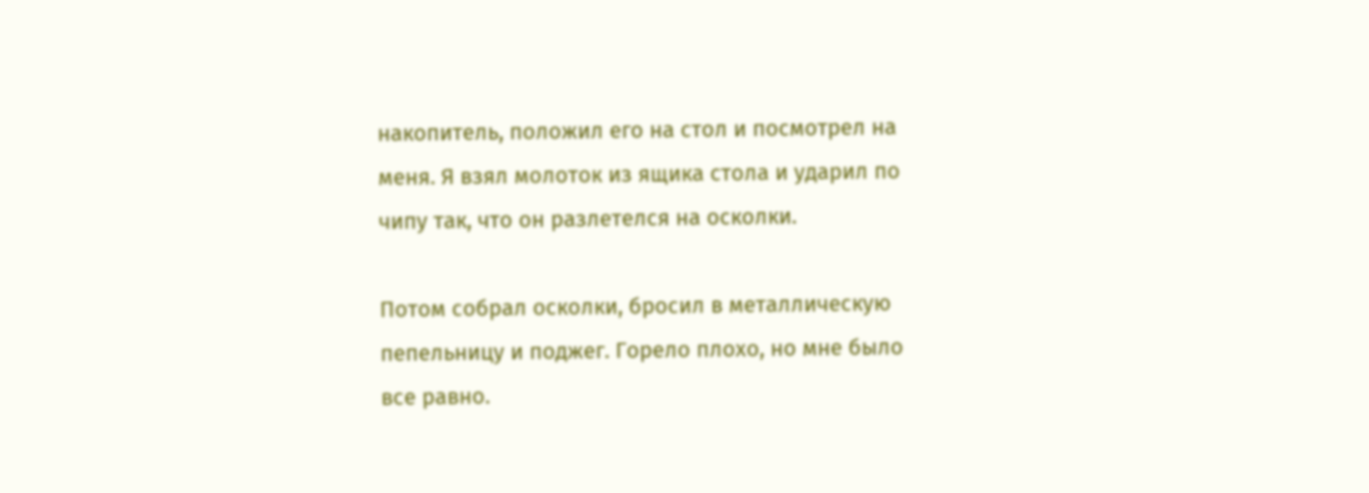накопитель, положил его на стол и посмотрел на меня. Я взял молоток из ящика стола и ударил по чипу так, что он разлетелся на осколки.

Потом собрал осколки, бросил в металлическую пепельницу и поджег. Горело плохо, но мне было все равно.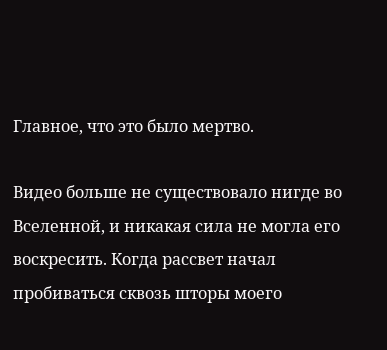Главное, что это было мертво.

Видео больше не существовало нигде во Вселенной, и никакая сила не могла его воскресить. Когда рассвет начал пробиваться сквозь шторы моего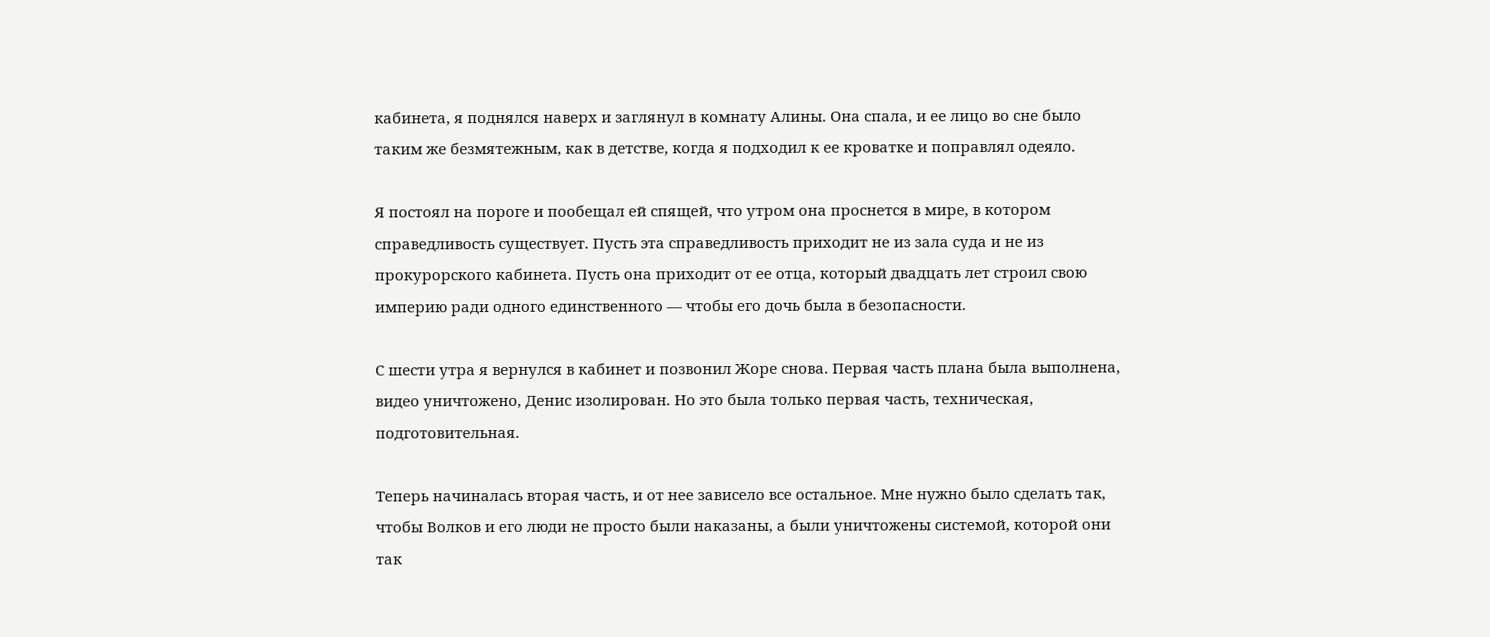кабинета, я поднялся наверх и заглянул в комнату Алины. Она спала, и ее лицо во сне было таким же безмятежным, как в детстве, когда я подходил к ее кроватке и поправлял одеяло.

Я постоял на пороге и пообещал ей спящей, что утром она проснется в мире, в котором справедливость существует. Пусть эта справедливость приходит не из зала суда и не из прокурорского кабинета. Пусть она приходит от ее отца, который двадцать лет строил свою империю ради одного единственного — чтобы его дочь была в безопасности.

С шести утра я вернулся в кабинет и позвонил Жоре снова. Первая часть плана была выполнена, видео уничтожено, Денис изолирован. Но это была только первая часть, техническая, подготовительная.

Теперь начиналась вторая часть, и от нее зависело все остальное. Мне нужно было сделать так, чтобы Волков и его люди не просто были наказаны, а были уничтожены системой, которой они так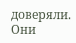доверяли. Они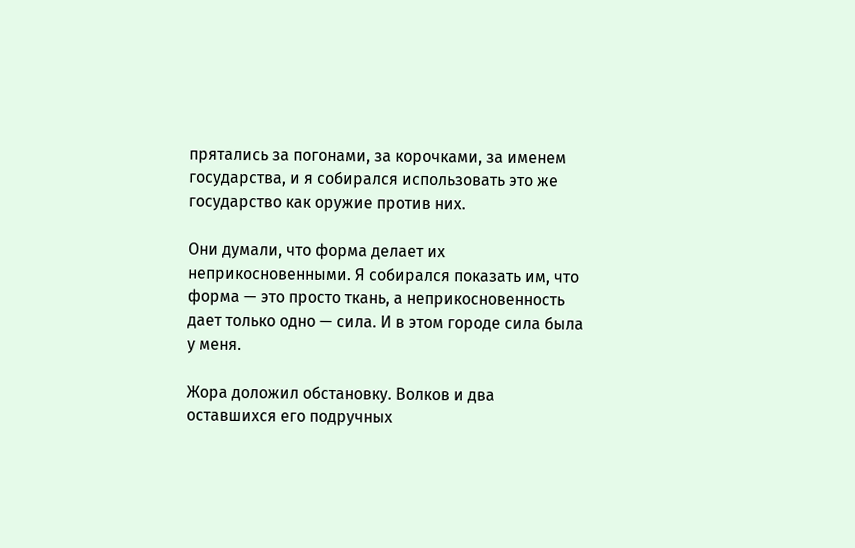прятались за погонами, за корочками, за именем государства, и я собирался использовать это же государство как оружие против них.

Они думали, что форма делает их неприкосновенными. Я собирался показать им, что форма — это просто ткань, а неприкосновенность дает только одно — сила. И в этом городе сила была у меня.

Жора доложил обстановку. Волков и два оставшихся его подручных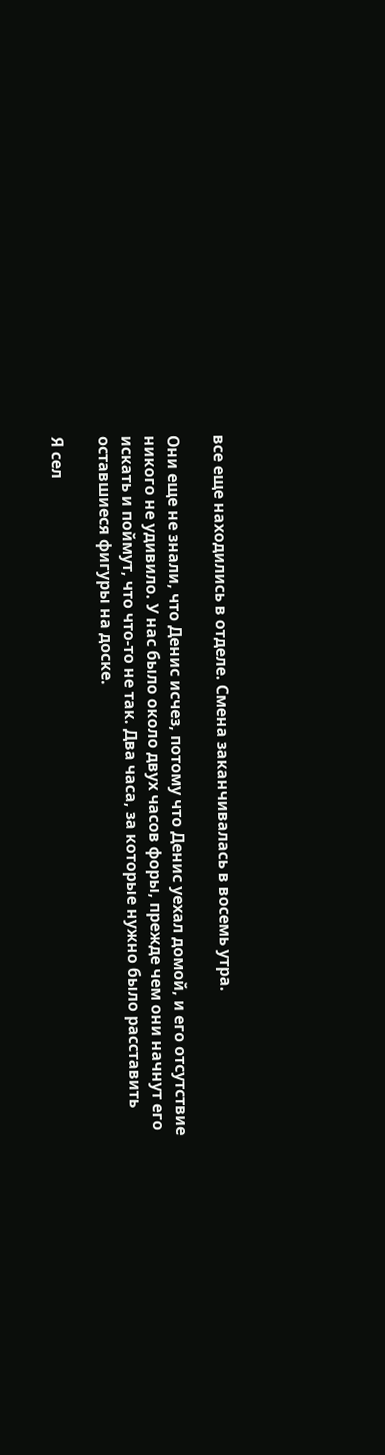все еще находились в отделе. Смена заканчивалась в восемь утра.

Они еще не знали, что Денис исчез, потому что Денис уехал домой, и его отсутствие никого не удивило. У нас было около двух часов форы, прежде чем они начнут его искать и поймут, что что-то не так. Два часа, за которые нужно было расставить оставшиеся фигуры на доске.

Я сел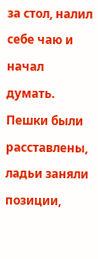за стол, налил себе чаю и начал думать. Пешки были расставлены, ладьи заняли позиции,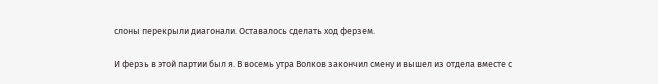слоны перекрыли диагонали. Оставалось сделать ход ферзем.

И ферзь в этой партии был я. В восемь утра Волков закончил смену и вышел из отдела вместе с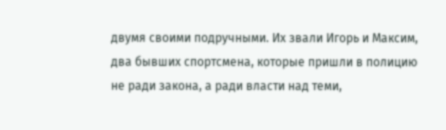двумя своими подручными. Их звали Игорь и Максим, два бывших спортсмена, которые пришли в полицию не ради закона, а ради власти над теми,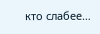кто слабее…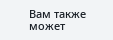Вам также может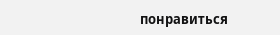понравиться